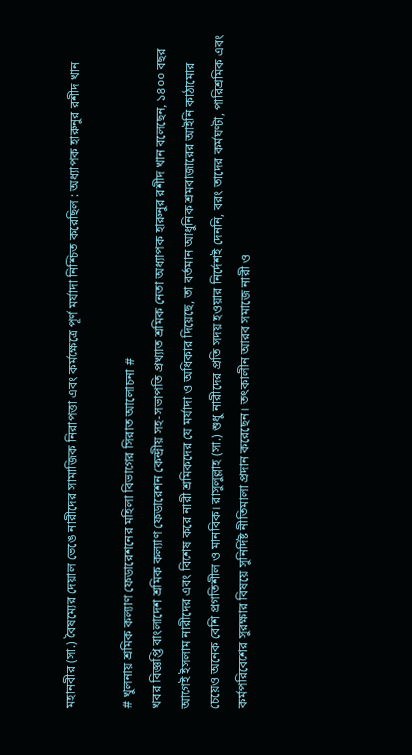মহানবীর (সা.) বৈষম্যের দেয়াল ভেঙে নারীদের সামাজিক নিরাপত্তা এবং কর্মক্ষেত্রে পূর্ণ মর্যাদা নিশ্চিত করেছিল : অধ্যাপক হারুনুর রশীদ খান

# খুলনায় শ্রমিক কল্যাণ ফেডারেশনের মহিলা বিভাগের সিরাত আলোচনা #
খবর বিজ্ঞপ্তি বাংলাদেশ শ্রমিক কল্যাণ ফেডারেশন কেন্দ্রীয় সহ-সভাপতি প্রখ্যাত শ্রমিক নেতা অধ্যাপক হারুনুর রশীদ খান বলেছেন, ১৪০০ বছর আগেই ইসলাম নারীদের এবং বিশেষ করে নারী শ্রমিকদের যে মর্যাদা ও অধিকার দিয়েছে, তা বর্তমান আধুনিক শ্রমবাজারের আইনি কাঠামোর চেয়েও অনেক বেশি প্রগতিশীল ও মানবিক। রাসুলুল্লাহ (সা.) শুধু নারীদের প্রতি সদয় হওয়ার নির্দেশই দেননি, বরং তাদের কর্মঘণ্টা, পারিশ্রমিক এবং কর্মপরিবেশের সুরক্ষার বিষয়ে সুনির্দিষ্ট নীতিমালা প্রদান করেছেন। তৎকালীন আরব সমাজে নারী ও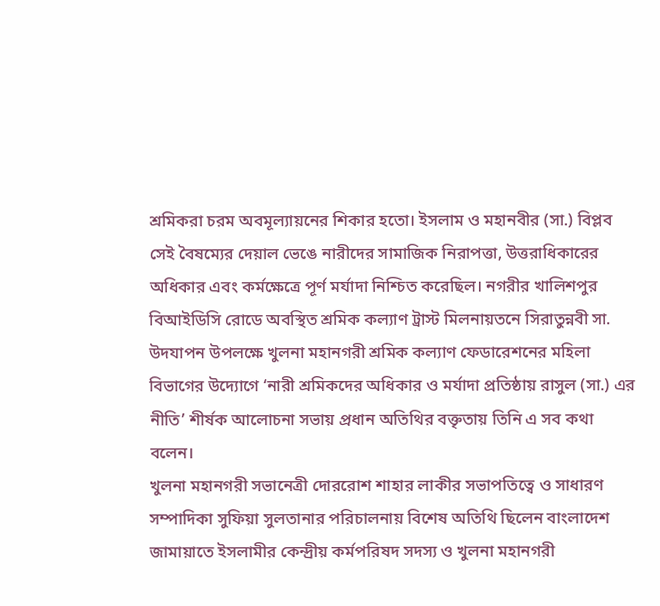শ্রমিকরা চরম অবমূল্যায়নের শিকার হতো। ইসলাম ও মহানবীর (সা.) বিপ্লব সেই বৈষম্যের দেয়াল ভেঙে নারীদের সামাজিক নিরাপত্তা, উত্তরাধিকারের অধিকার এবং কর্মক্ষেত্রে পূর্ণ মর্যাদা নিশ্চিত করেছিল। নগরীর খালিশপুর বিআইডিসি রোডে অবস্থিত শ্রমিক কল্যাণ ট্রাস্ট মিলনায়তনে সিরাতুন্নবী সা. উদযাপন উপলক্ষে খুলনা মহানগরী শ্রমিক কল্যাণ ফেডারেশনের মহিলা বিভাগের উদ্যোগে ‘নারী শ্রমিকদের অধিকার ও মর্যাদা প্রতিষ্ঠায় রাসুল (সা.) এর নীতি’ শীর্ষক আলোচনা সভায় প্রধান অতিথির বক্তৃতায় তিনি এ সব কথা বলেন।
খুলনা মহানগরী সভানেত্রী দোররোশ শাহার লাকীর সভাপতিত্বে ও সাধারণ সম্পাদিকা সুফিয়া সুলতানার পরিচালনায় বিশেষ অতিথি ছিলেন বাংলাদেশ জামায়াতে ইসলামীর কেন্দ্রীয় কর্মপরিষদ সদস্য ও খুলনা মহানগরী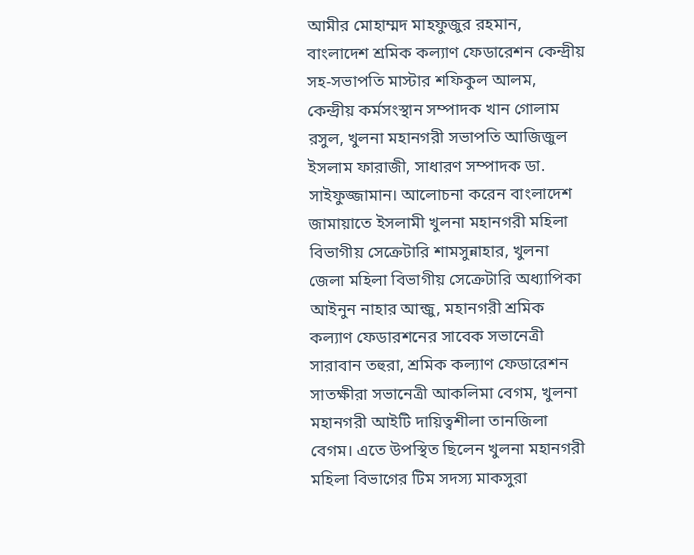আমীর মোহাম্মদ মাহফুজুর রহমান, বাংলাদেশ শ্রমিক কল্যাণ ফেডারেশন কেন্দ্রীয় সহ-সভাপতি মাস্টার শফিকুল আলম, কেন্দ্রীয় কর্মসংস্থান সম্পাদক খান গোলাম রসুল, খুলনা মহানগরী সভাপতি আজিজুল ইসলাম ফারাজী, সাধারণ সম্পাদক ডা. সাইফুজ্জামান। আলোচনা করেন বাংলাদেশ জামায়াতে ইসলামী খুলনা মহানগরী মহিলা বিভাগীয় সেক্রেটারি শামসুন্নাহার, খুলনা জেলা মহিলা বিভাগীয় সেক্রেটারি অধ্যাপিকা আইনুন নাহার আন্জু, মহানগরী শ্রমিক কল্যাণ ফেডারশনের সাবেক সভানেত্রী সারাবান তহুরা, শ্রমিক কল্যাণ ফেডারেশন সাতক্ষীরা সভানেত্রী আকলিমা বেগম, খুলনা মহানগরী আইটি দায়িত্বশীলা তানজিলা বেগম। এতে উপস্থিত ছিলেন খুলনা মহানগরী মহিলা বিভাগের টিম সদস্য মাকসুরা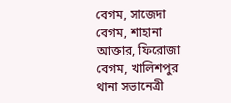বেগম, সাজেদা বেগম, শাহানা আক্তার, ফিরোজা বেগম, খালিশপুর থানা সভানেত্রী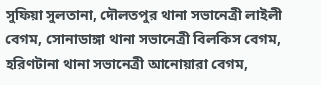সুফিয়া সুলতানা, দৌলতপুর থানা সভানেত্রী লাইলী বেগম, সোনাডাঙ্গা থানা সভানেত্রী বিলকিস বেগম, হরিণটানা থানা সভানেত্রী আনোয়ারা বেগম,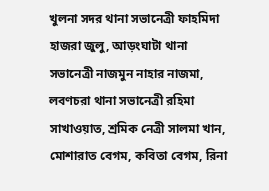খুলনা সদর থানা সভানেত্রী ফাহমিদা হাজরা জুলু, আড়ংঘাটা থানা সভানেত্রী নাজমুন নাহার নাজমা, লবণচরা থানা সভানেত্রী রহিমা সাখাওয়াত, শ্রমিক নেত্রী সালমা খান, মোশারাত বেগম, কবিতা বেগম, রিনা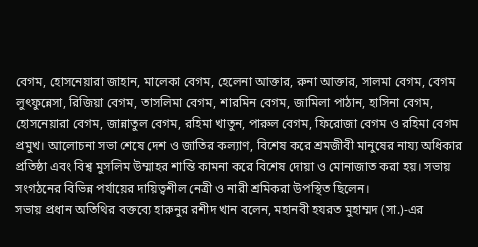বেগম, হোসনেয়ারা জাহান, মালেকা বেগম, হেলেনা আক্তার, রুনা আক্তার, সালমা বেগম, বেগম লুৎফুন্নেসা, রিজিয়া বেগম, তাসলিমা বেগম, শারমিন বেগম, জামিলা পাঠান, হাসিনা বেগম, হোসনেয়ারা বেগম, জান্নাতুল বেগম, রহিমা খাতুন, পারুল বেগম, ফিরোজা বেগম ও রহিমা বেগম প্রমুখ। আলোচনা সভা শেষে দেশ ও জাতির কল্যাণ, বিশেষ করে শ্রমজীবী মানুষের নায্য অধিকার প্রতিষ্ঠা এবং বিশ্ব মুসলিম উম্মাহর শান্তি কামনা করে বিশেষ দোয়া ও মোনাজাত করা হয়। সভায় সংগঠনের বিভিন্ন পর্যায়ের দায়িত্বশীল নেত্রী ও নারী শ্রমিকরা উপস্থিত ছিলেন।
সভায় প্রধান অতিথির বক্তব্যে হারুনুর রশীদ খান বলেন, মহানবী হযরত মুহাম্মদ (সা.)-এর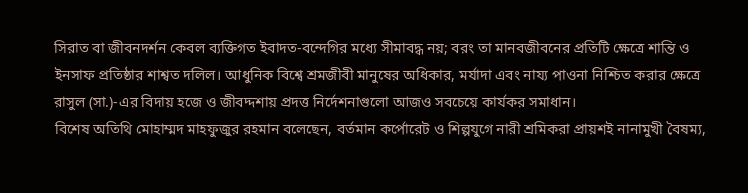সিরাত বা জীবনদর্শন কেবল ব্যক্তিগত ইবাদত-বন্দেগির মধ্যে সীমাবদ্ধ নয়; বরং তা মানবজীবনের প্রতিটি ক্ষেত্রে শান্তি ও ইনসাফ প্রতিষ্ঠার শাশ্বত দলিল। আধুনিক বিশ্বে শ্রমজীবী মানুষের অধিকার, মর্যাদা এবং নায্য পাওনা নিশ্চিত করার ক্ষেত্রে রাসুল (সা.)-এর বিদায় হজে ও জীবদ্দশায় প্রদত্ত নির্দেশনাগুলো আজও সবচেয়ে কার্যকর সমাধান।
বিশেষ অতিথি মোহাম্মদ মাহফুজুর রহমান বলেছেন, বর্তমান কর্পোরেট ও শিল্পযুগে নারী শ্রমিকরা প্রায়শই নানামুখী বৈষম্য,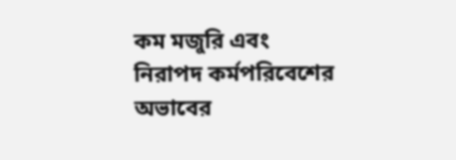কম মজুরি এবং নিরাপদ কর্মপরিবেশের অভাবের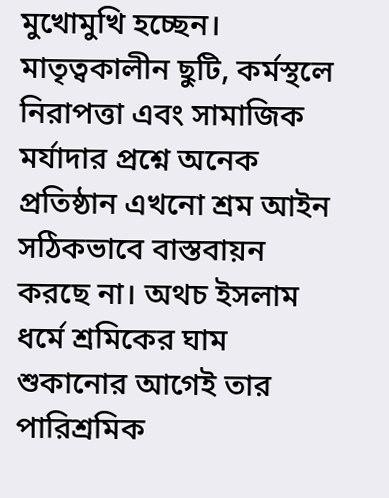মুখোমুখি হচ্ছেন। মাতৃত্বকালীন ছুটি, কর্মস্থলে নিরাপত্তা এবং সামাজিক মর্যাদার প্রশ্নে অনেক প্রতিষ্ঠান এখনো শ্রম আইন সঠিকভাবে বাস্তবায়ন করছে না। অথচ ইসলাম ধর্মে শ্রমিকের ঘাম শুকানোর আগেই তার পারিশ্রমিক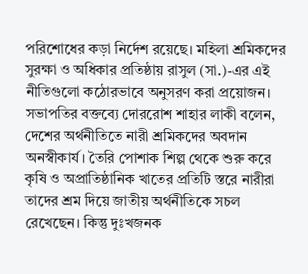পরিশোধের কড়া নির্দেশ রয়েছে। মহিলা শ্রমিকদের সুরক্ষা ও অধিকার প্রতিষ্ঠায় রাসুল (সা.)-এর এই নীতিগুলো কঠোরভাবে অনুসরণ করা প্রয়োজন।
সভাপতির বক্তব্যে দোররোশ শাহার লাকী বলেন, দেশের অর্থনীতিতে নারী শ্রমিকদের অবদান অনস্বীকার্য। তৈরি পোশাক শিল্প থেকে শুরু করে কৃষি ও অপ্রাতিষ্ঠানিক খাতের প্রতিটি স্তরে নারীরা তাদের শ্রম দিয়ে জাতীয় অর্থনীতিকে সচল রেখেছেন। কিন্তু দুঃখজনক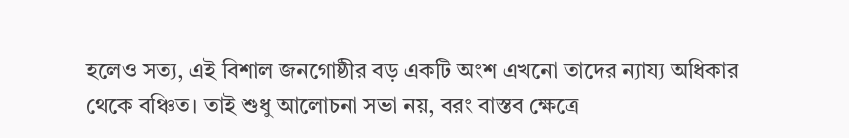হলেও সত্য, এই বিশাল জনগোষ্ঠীর বড় একটি অংশ এখনো তাদের ন্যায্য অধিকার থেকে বঞ্চিত। তাই শুধু আলোচনা সভা নয়, বরং বাস্তব ক্ষেত্রে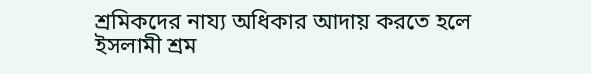শ্রমিকদের নায্য অধিকার আদায় করতে হলে ইসলামী শ্রম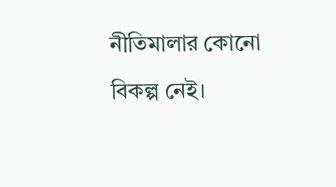নীতিমালার কোনো বিকল্প নেই।